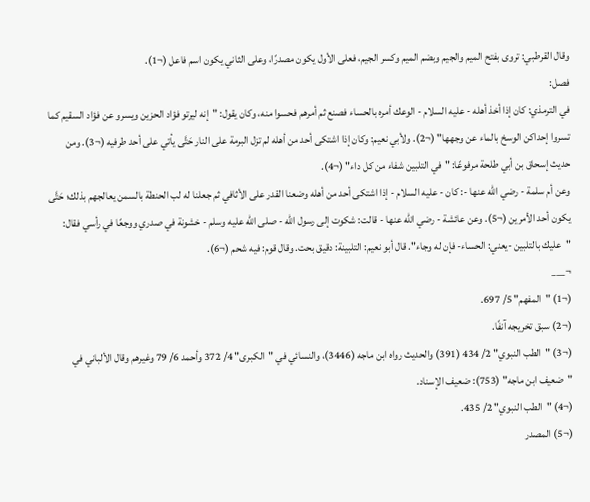وقال القرطبي: تروى بفتح الميم والجيم وبضم الميم وكسر الجيم، فعلى الأول يكون مصدرًا، وعلى الثاني يكون اسم فاعل (¬1).
فصل:
في الترمذي: كان إذا أخذ أهله - عليه السلام - الوعك أمره بالحساء فصنع ثم أمرهم فحسوا منه، وكان يقول: "إنه ليرتو فؤاد الحزين ويسرو عن فؤاد السقيم كما تسروا إحداكن الوسخ بالماء عن وجهها" (¬2). ولأبي نعيم: وكان إذا اشتكى أحد من أهله لم تزل البرمة على النار حَتَّى يأتي على أحد طرفيه (¬3). ومن حديث إسحاق بن أبي طلحة مرفوعًا: "في التلبين شفاء من كل داء" (¬4).
وعن أم سلمة - رضي الله عنها -: كان - عليه السلام - إذا اشتكى أحد من أهله وضعنا القدر على الأثافي ثم جعلنا له لب الحنطة بالسمن يعالجهم بذلك؛ حَتَّى يكون أحد الأمرين (¬5). وعن عائشة - رضي الله عنها - قالت: شكوت إلى رسول الله - صلى الله عليه وسلم - خشونة في صدري ووجعًا في رأسي فقال: "عليك بالتلبين -يعني: الحساء- فإن له وجاء". قال أبو نعيم: التلبينة: دقيق بحت. وقال قوم: فيه شحم (¬6).
¬___
(¬1) "المفهم" 5/ 697.
(¬2) سبق تخريجه آنفًا.
(¬3) "الطب النبوي" 2/ 434 (391) والحديث رواه ابن ماجه (3446)، والنسائي في "الكبرى" 4/ 372 وأحمد 6/ 79 وغيرهم وقال الألباني في "ضعيف ابن ماجه" (753): ضعيف الإسناد.
(¬4) "الطب النبوي" 2/ 435.
(¬5) المصدر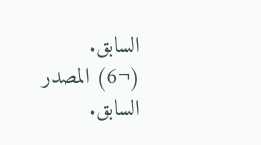السابق.
(¬6) المصدر السابق.